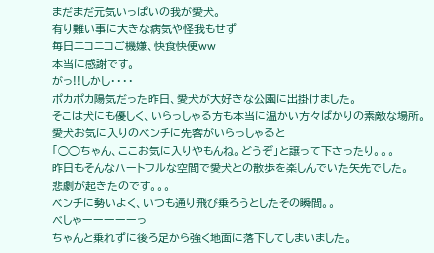まだまだ元気いっぱいの我が愛犬。
有り難い事に大きな病気や怪我もせず
毎日ニコニコご機嫌、快食快便ww
本当に感謝です。
がっ!!しかし・・・・
ポカポカ陽気だった昨日、愛犬が大好きな公園に出掛けました。
そこは犬にも優しく、いらっしゃる方も本当に温かい方々ばかりの素敵な場所。
愛犬お気に入りのベンチに先客がいらっしゃると
「◯◯ちゃん、ここお気に入りやもんね。どうぞ」と譲って下さったり。。。
昨日もそんなハートフルな空間で愛犬との散歩を楽しんでいた矢先でした。
悲劇が起きたのです。。。
ベンチに勢いよく、いつも通り飛び乗ろうとしたその瞬間。。
べしゃーーーーーっ
ちゃんと乗れずに後ろ足から強く地面に落下してしまいました。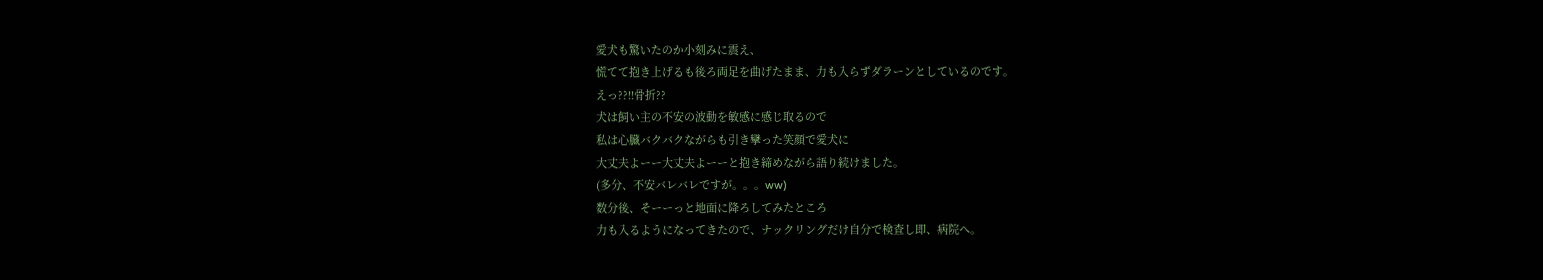愛犬も驚いたのか小刻みに震え、
慌てて抱き上げるも後ろ両足を曲げたまま、力も入らずダラーンとしているのです。
えっ??!!骨折??
犬は飼い主の不安の波動を敏感に感じ取るので
私は心臓バクバクながらも引き攣った笑顔で愛犬に
大丈夫よーー大丈夫よーーと抱き締めながら語り続けました。
(多分、不安バレバレですが。。。ww)
数分後、そーーっと地面に降ろしてみたところ
力も入るようになってきたので、ナックリングだけ自分で検査し即、病院へ。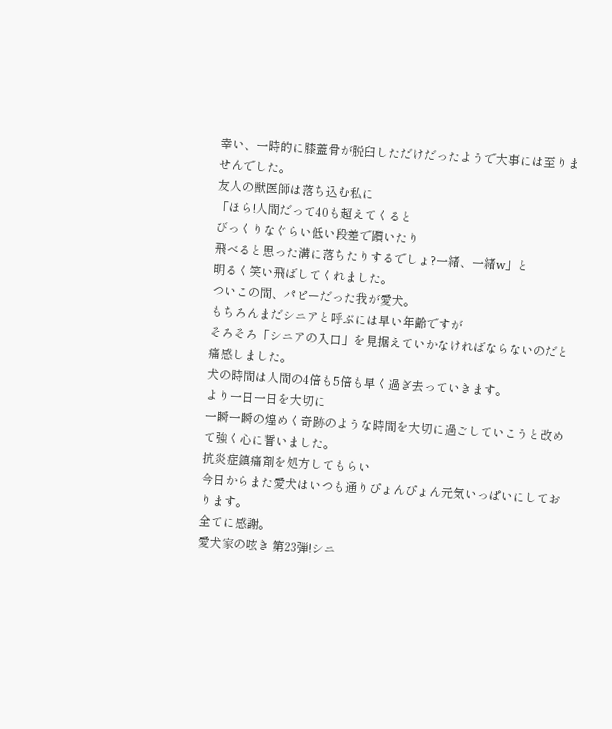幸い、一時的に膝蓋骨が脱臼しただけだったようで大事には至りませんでした。
友人の獣医師は落ち込む私に
「ほら!人間だって40も超えてくると
びっくりなぐらい低い段差で躓いたり
飛べると思った溝に落ちたりするでしょ?一緒、一緒w」と
明るく笑い飛ばしてくれました。
ついこの間、パピーだった我が愛犬。
もちろんまだシニアと呼ぶには早い年齢ですが
そろそろ「シニアの入口」を見据えていかなければならないのだと痛感しました。
犬の時間は人間の4倍も5倍も早く過ぎ去っていきます。
より一日一日を大切に
一瞬一瞬の煌めく奇跡のような時間を大切に過ごしていこうと改めて強く心に誓いました。
抗炎症鎮痛剤を処方してもらい
今日からまた愛犬はいつも通りぴょんぴょん元気いっぱいにしております。
全てに感謝。
愛犬家の呟き 第23弾!シニ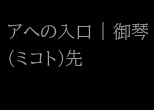アへの入口 | 御琴(ミコト)先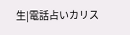生|電話占いカリス